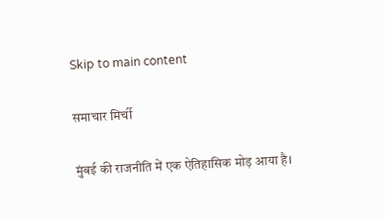Skip to main content

समाचार मिर्ची

मुंबई की राजनीति में एक ऐतिहासिक मोड़ आया है।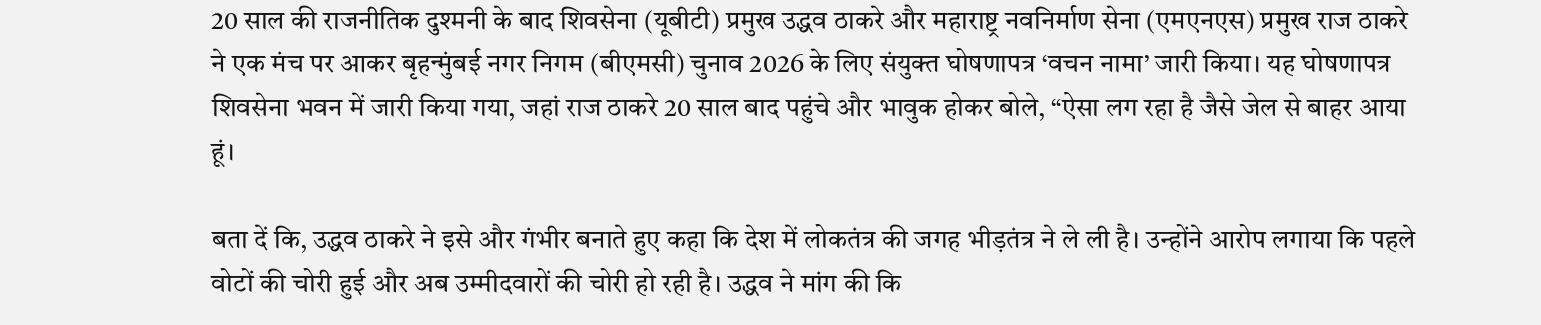20 साल की राजनीतिक दुश्मनी के बाद शिवसेना (यूबीटी) प्रमुख उद्धव ठाकरे और महाराष्ट्र नवनिर्माण सेना (एमएनएस) प्रमुख राज ठाकरे ने एक मंच पर आकर बृहन्मुंबई नगर निगम (बीएमसी) चुनाव 2026 के लिए संयुक्त घोषणापत्र ‘वचन नामा’ जारी किया। यह घोषणापत्र शिवसेना भवन में जारी किया गया, जहां राज ठाकरे 20 साल बाद पहुंचे और भावुक होकर बोले, “ऐसा लग रहा है जैसे जेल से बाहर आया हूं।

बता दें कि, उद्धव ठाकरे ने इसे और गंभीर बनाते हुए कहा कि देश में लोकतंत्र की जगह भीड़तंत्र ने ले ली है। उन्होंने आरोप लगाया कि पहले वोटों की चोरी हुई और अब उम्मीदवारों की चोरी हो रही है। उद्धव ने मांग की कि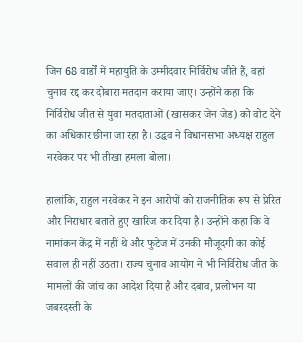जिन 68 वार्डों में महायुति के उम्मीदवार निर्विरोध जीते हैं, वहां चुनाव रद्द कर दोबारा मतदान कराया जाए। उन्होंने कहा कि निर्विरोध जीत से युवा मतदाताओं (खासकर जेन जेड) को वोट देने का अधिकार छीना जा रहा है। उद्धव ने विधानसभा अध्यक्ष राहुल नरवेकर पर भी तीखा हमला बोला।

हालांकि, राहुल नरवेकर ने इन आरोपों को राजनीतिक रूप से प्रेरित और निराधार बताते हुए खारिज कर दिया है। उन्होंने कहा कि वे नामांकन केंद्र में नहीं थे और फुटेज में उनकी मौजूदगी का कोई सवाल ही नहीं उठता। राज्य चुनाव आयोग ने भी निर्विरोध जीत के मामलों की जांच का आदेश दिया है और दबाव, प्रलोभन या जबरदस्ती के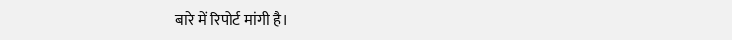बारे में रिपोर्ट मांगी है।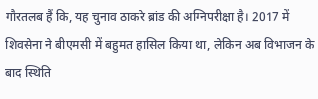गौरतलब हैं कि, यह चुनाव ठाकरे ब्रांड की अग्निपरीक्षा है। 2017 में शिवसेना ने बीएमसी में बहुमत हासिल किया था, लेकिन अब विभाजन के बाद स्थिति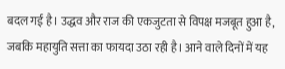बदल गई है। उद्धव और राज की एकजुटता से विपक्ष मजबूत हुआ है, जबकि महायुति सत्ता का फायदा उठा रही है। आने वाले दिनों में यह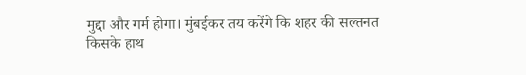मुद्दा और गर्म होगा। मुंबईकर तय करेंगे कि शहर की सल्तनत किसके हाथ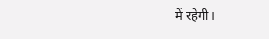में रहेगी।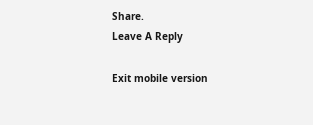Share.
Leave A Reply

Exit mobile version